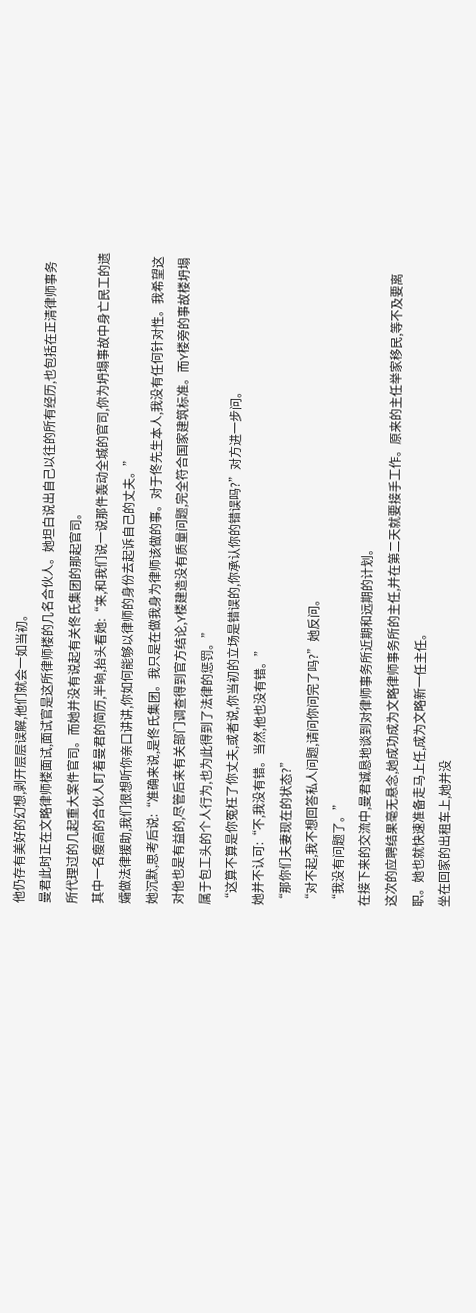他仍存有美好的幻想,剥开层层误解,他们就会一如当初。
曼君此时正在文略律师楼面试,面试官是这所律师楼的几名合伙人。她坦白说出自己以往的所有经历,也包括在正清律师事务所代理过的几起重大案件官司。而她并没有说起有关佟氏集团的那起官司。
其中一名瘦高的合伙人盯着曼君的简历,半晌,抬头看她:“来,和我们说一说那件轰动全城的官司,你为坍塌事故中身亡民工的遗孀做法律援助,我们很想听你亲口讲讲,你如何能够以律师的身份去起诉自己的丈夫。”
她沉默,思考后说:“准确来说,是佟氏集团。我只是在做我身为律师该做的事。对于佟先生本人,我没有任何针对性。我希望这对他也是有益的,尽管后来有关部门调查得到官方结论,Y楼建造没有质量问题,完全符合国家建筑标准。而Y楼旁的事故楼坍塌属于包工头的个人行为,也为此得到了法律的惩罚。”
“这算不算是你冤枉了你丈夫,或者说,你当初的立场是错误的,你承认你的错误吗?”对方进一步问。
她并不认可:“不,我没有错。当然,他也没有错。”
“那你们夫妻现在的状态?”
“对不起,我不想回答私人问题,请问你问完了吗?”她反问。
“我没有问题了。”
在接下来的交流中,曼君诚恳地谈到对律师事务所近期和远期的计划。
这次的应聘结果毫无悬念,她成功成为文略律师事务所的主任,并在第二天就要接手工作。原来的主任举家移民,等不及要离职。她也就快速准备走马上任,成为文略新一任主任。
坐在回家的出租车上,她并没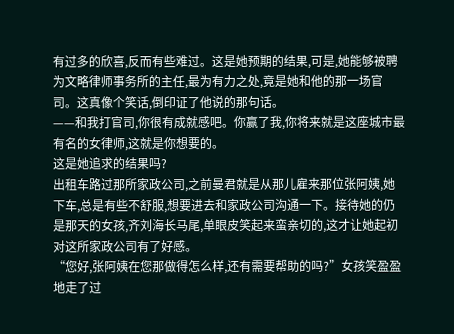有过多的欣喜,反而有些难过。这是她预期的结果,可是,她能够被聘为文略律师事务所的主任,最为有力之处,竟是她和他的那一场官司。这真像个笑话,倒印证了他说的那句话。
——和我打官司,你很有成就感吧。你赢了我,你将来就是这座城市最有名的女律师,这就是你想要的。
这是她追求的结果吗?
出租车路过那所家政公司,之前曼君就是从那儿雇来那位张阿姨,她下车,总是有些不舒服,想要进去和家政公司沟通一下。接待她的仍是那天的女孩,齐刘海长马尾,单眼皮笑起来蛮亲切的,这才让她起初对这所家政公司有了好感。
“您好,张阿姨在您那做得怎么样,还有需要帮助的吗?”女孩笑盈盈地走了过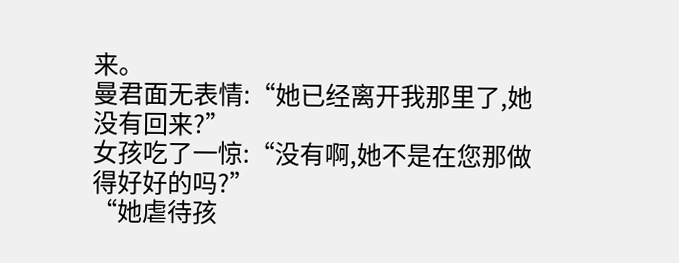来。
曼君面无表情:“她已经离开我那里了,她没有回来?”
女孩吃了一惊:“没有啊,她不是在您那做得好好的吗?”
“她虐待孩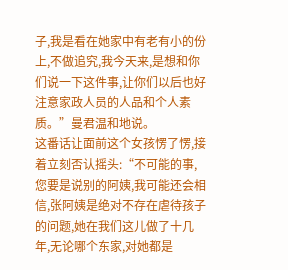子,我是看在她家中有老有小的份上,不做追究,我今天来,是想和你们说一下这件事,让你们以后也好注意家政人员的人品和个人素质。”曼君温和地说。
这番话让面前这个女孩愣了愣,接着立刻否认摇头:“不可能的事,您要是说别的阿姨,我可能还会相信,张阿姨是绝对不存在虐待孩子的问题,她在我们这儿做了十几年,无论哪个东家,对她都是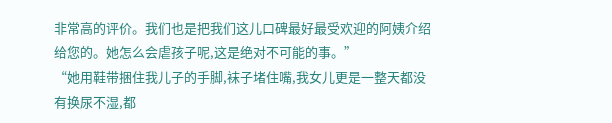非常高的评价。我们也是把我们这儿口碑最好最受欢迎的阿姨介绍给您的。她怎么会虐孩子呢,这是绝对不可能的事。”
“她用鞋带捆住我儿子的手脚,袜子堵住嘴,我女儿更是一整天都没有换尿不湿,都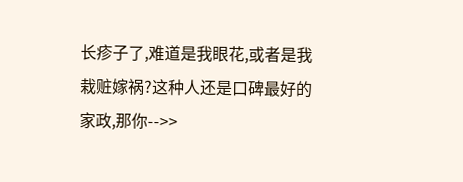长疹子了,难道是我眼花,或者是我栽赃嫁祸?这种人还是口碑最好的家政,那你-->>